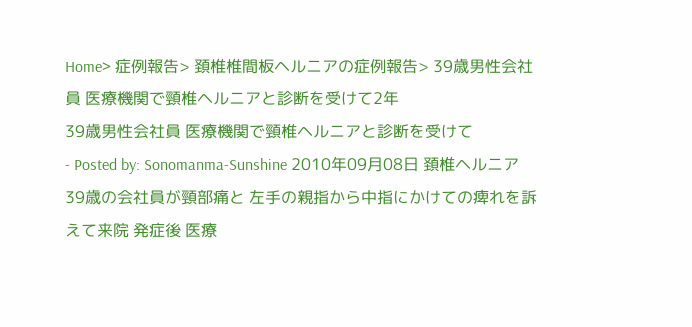Home> 症例報告> 頚椎椎間板ヘルニアの症例報告> 39歳男性会社員 医療機関で頸椎ヘルニアと診断を受けて2年
39歳男性会社員 医療機関で頸椎ヘルニアと診断を受けて
- Posted by: Sonomanma-Sunshine 2010年09月08日 頚椎ヘルニア
39歳の会社員が頸部痛と 左手の親指から中指にかけての痺れを訴えて来院 発症後 医療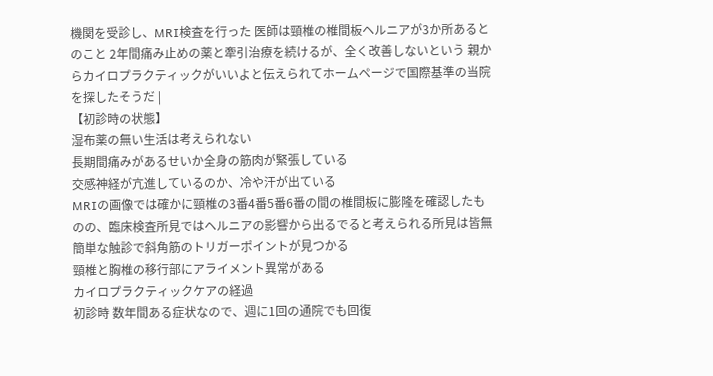機関を受診し、MRI検査を行った 医師は頸椎の椎間板ヘルニアが3か所あるとのこと 2年間痛み止めの薬と牽引治療を続けるが、全く改善しないという 親からカイロプラクティックがいいよと伝えられてホームページで国際基準の当院を探したそうだ |
【初診時の状態】
湿布薬の無い生活は考えられない
長期間痛みがあるせいか全身の筋肉が緊張している
交感神経が亢進しているのか、冷や汗が出ている
MRIの画像では確かに頸椎の3番4番5番6番の間の椎間板に膨隆を確認したものの、臨床検査所見ではヘルニアの影響から出るでると考えられる所見は皆無
簡単な触診で斜角筋のトリガーポイントが見つかる
頸椎と胸椎の移行部にアライメント異常がある
カイロプラクティックケアの経過
初診時 数年間ある症状なので、週に1回の通院でも回復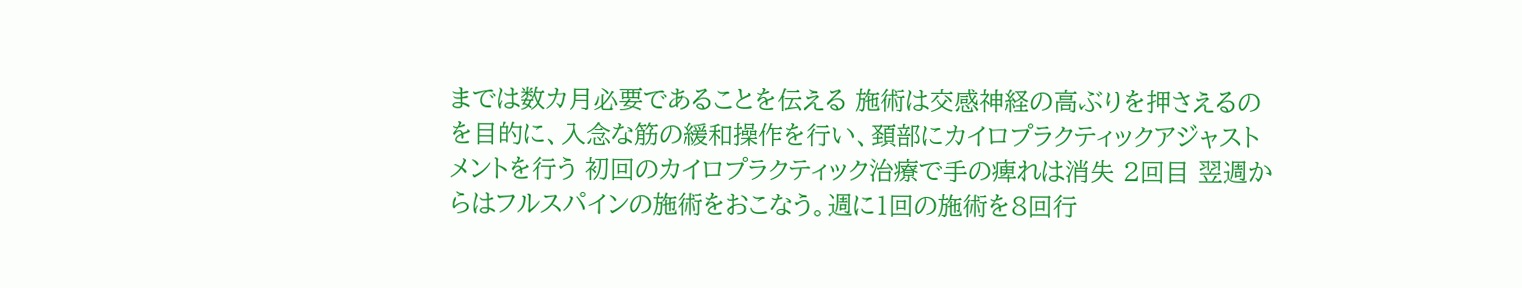までは数カ月必要であることを伝える 施術は交感神経の高ぶりを押さえるのを目的に、入念な筋の緩和操作を行い、頚部にカイロプラクティックアジャストメントを行う 初回のカイロプラクティック治療で手の痺れは消失 2回目 翌週からはフルスパインの施術をおこなう。週に1回の施術を8回行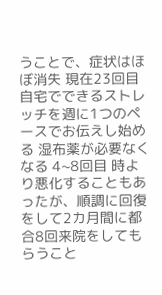うことで、症状はほぼ消失 現在23回目 自宅でできるストレッチを週に1つのペースでお伝えし始める 湿布薬が必要なくなる 4~8回目 時より悪化することもあったが、順調に回復をして2カ月間に都合8回来院をしてもらうこと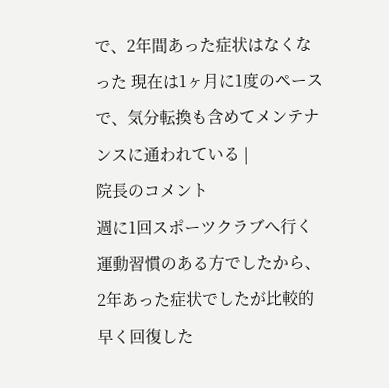で、2年間あった症状はなくなった 現在は1ヶ月に1度のペースで、気分転換も含めてメンテナンスに通われている |
院長のコメント
週に1回スポーツクラブへ行く運動習慣のある方でしたから、2年あった症状でしたが比較的早く回復した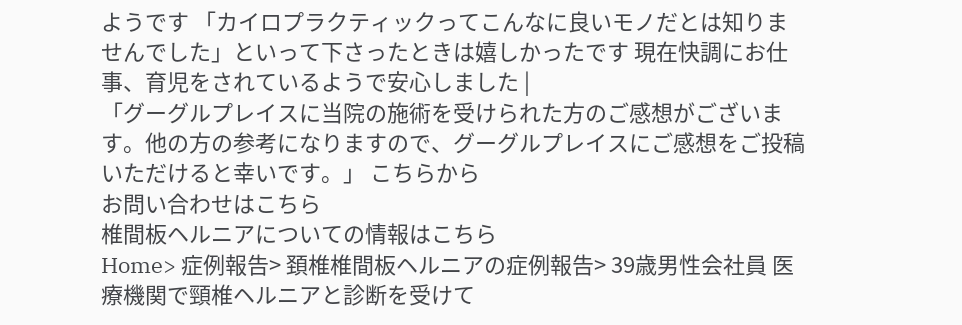ようです 「カイロプラクティックってこんなに良いモノだとは知りませんでした」といって下さったときは嬉しかったです 現在快調にお仕事、育児をされているようで安心しました |
「グーグルプレイスに当院の施術を受けられた方のご感想がございます。他の方の参考になりますので、グーグルプレイスにご感想をご投稿いただけると幸いです。」 こちらから
お問い合わせはこちら
椎間板ヘルニアについての情報はこちら
Home> 症例報告> 頚椎椎間板ヘルニアの症例報告> 39歳男性会社員 医療機関で頸椎ヘルニアと診断を受けて